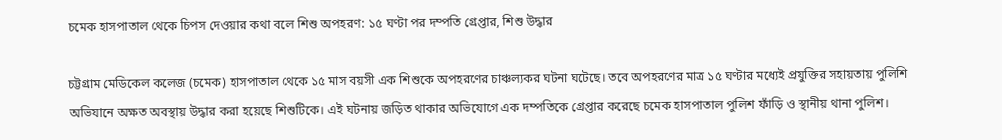চমেক হাসপাতাল থেকে চিপস দেওয়ার কথা বলে শিশু অপহরণ: ১৫ ঘণ্টা পর দম্পতি গ্রেপ্তার, শিশু উদ্ধার

চট্টগ্রাম মেডিকেল কলেজ (চমেক) হাসপাতাল থেকে ১৫ মাস বয়সী এক শিশুকে অপহরণের চাঞ্চল্যকর ঘটনা ঘটেছে। তবে অপহরণের মাত্র ১৫ ঘণ্টার মধ্যেই প্রযুক্তির সহায়তায় পুলিশি অভিযানে অক্ষত অবস্থায় উদ্ধার করা হয়েছে শিশুটিকে। এই ঘটনায় জড়িত থাকার অভিযোগে এক দম্পতিকে গ্রেপ্তার করেছে চমেক হাসপাতাল পুলিশ ফাঁড়ি ও স্থানীয় থানা পুলিশ।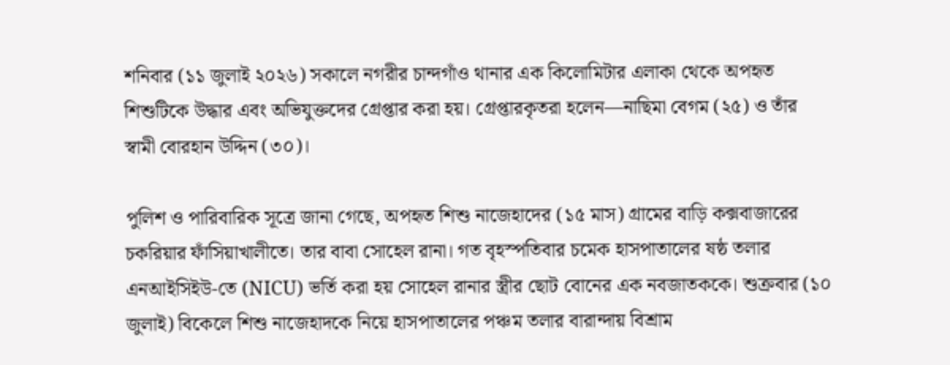শনিবার (১১ জুলাই ২০২৬) সকালে নগরীর চান্দগাঁও থানার এক কিলোমিটার এলাকা থেকে অপহৃত শিশুটিকে উদ্ধার এবং অভিযুক্তদের গ্রেপ্তার করা হয়। গ্রেপ্তারকৃতরা হলেন—নাছিমা বেগম (২৫) ও তাঁর স্বামী বোরহান উদ্দিন (৩০)।

পুলিশ ও পারিবারিক সূত্রে জানা গেছে, অপহৃত শিশু নাজেহাদের (১৫ মাস) গ্রামের বাড়ি কক্সবাজারের চকরিয়ার ফাঁসিয়াখালীতে। তার বাবা সোহেল রানা। গত বৃহস্পতিবার চমেক হাসপাতালের ষষ্ঠ তলার এনআইসিইউ-তে (NICU) ভর্তি করা হয় সোহেল রানার স্ত্রীর ছোট বোনের এক নবজাতককে। শুক্রবার (১০ জুলাই) বিকেলে শিশু নাজেহাদকে নিয়ে হাসপাতালের পঞ্চম তলার বারান্দায় বিশ্রাম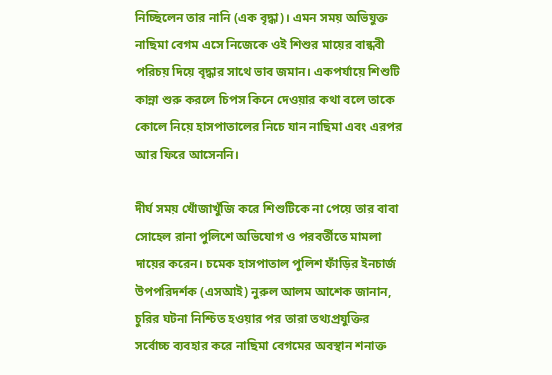নিচ্ছিলেন তার নানি (এক বৃদ্ধা)। এমন সময় অভিযুক্ত নাছিমা বেগম এসে নিজেকে ওই শিশুর মায়ের বান্ধবী পরিচয় দিয়ে বৃদ্ধার সাথে ভাব জমান। একপর্যায়ে শিশুটি কান্না শুরু করলে চিপস কিনে দেওয়ার কথা বলে তাকে কোলে নিয়ে হাসপাতালের নিচে যান নাছিমা এবং এরপর আর ফিরে আসেননি।

দীর্ঘ সময় খোঁজাখুঁজি করে শিশুটিকে না পেয়ে তার বাবা সোহেল রানা পুলিশে অভিযোগ ও পরবর্তীতে মামলা দায়ের করেন। চমেক হাসপাতাল পুলিশ ফাঁড়ির ইনচার্জ উপপরিদর্শক (এসআই) নুরুল আলম আশেক জানান, চুরির ঘটনা নিশ্চিত হওয়ার পর তারা তথ্যপ্রযুক্তির সর্বোচ্চ ব্যবহার করে নাছিমা বেগমের অবস্থান শনাক্ত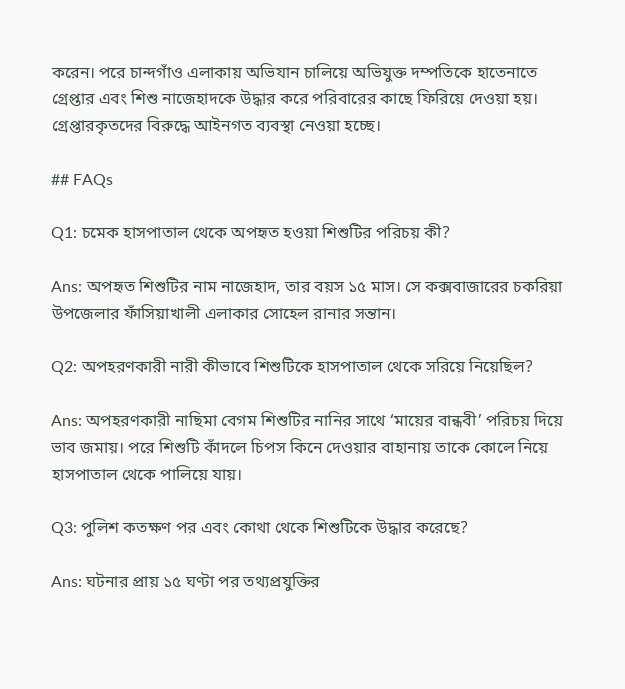করেন। পরে চান্দগাঁও এলাকায় অভিযান চালিয়ে অভিযুক্ত দম্পতিকে হাতেনাতে গ্রেপ্তার এবং শিশু নাজেহাদকে উদ্ধার করে পরিবারের কাছে ফিরিয়ে দেওয়া হয়। গ্রেপ্তারকৃতদের বিরুদ্ধে আইনগত ব্যবস্থা নেওয়া হচ্ছে।

## FAQs

Q1: চমেক হাসপাতাল থেকে অপহৃত হওয়া শিশুটির পরিচয় কী?

Ans: অপহৃত শিশুটির নাম নাজেহাদ, তার বয়স ১৫ মাস। সে কক্সবাজারের চকরিয়া উপজেলার ফাঁসিয়াখালী এলাকার সোহেল রানার সন্তান।

Q2: অপহরণকারী নারী কীভাবে শিশুটিকে হাসপাতাল থেকে সরিয়ে নিয়েছিল?

Ans: অপহরণকারী নাছিমা বেগম শিশুটির নানির সাথে ‘মায়ের বান্ধবী’ পরিচয় দিয়ে ভাব জমায়। পরে শিশুটি কাঁদলে চিপস কিনে দেওয়ার বাহানায় তাকে কোলে নিয়ে হাসপাতাল থেকে পালিয়ে যায়।

Q3: পুলিশ কতক্ষণ পর এবং কোথা থেকে শিশুটিকে উদ্ধার করেছে?

Ans: ঘটনার প্রায় ১৫ ঘণ্টা পর তথ্যপ্রযুক্তির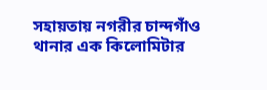সহায়তায় নগরীর চান্দগাঁও থানার এক কিলোমিটার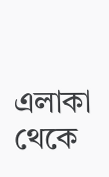এলাকা থেকে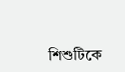শিশুটিকে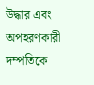উদ্ধার এবং অপহরণকারী দম্পতিকে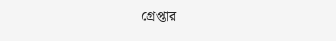গ্রেপ্তার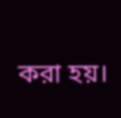করা হয়।